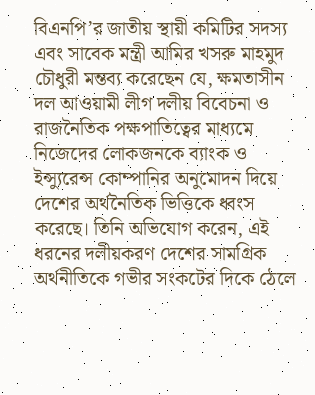বিএনপি’র জাতীয় স্থায়ী কমিটির সদস্য এবং সাবেক মন্ত্রী আমির খসরু মাহমুদ চৌধুরী মন্তব্য করেছেন যে, ক্ষমতাসীন দল আওয়ামী লীগ দলীয় বিবেচনা ও রাজনৈতিক পক্ষপাতিত্বের মাধ্যমে নিজেদের লোকজনকে ব্যাংক ও ইন্স্যুরেন্স কোম্পানির অনুমোদন দিয়ে দেশের অর্থনৈতিক ভিত্তিকে ধ্বংস করেছে। তিনি অভিযোগ করেন, এই ধরনের দলীয়করণ দেশের সামগ্রিক অর্থনীতিকে গভীর সংকটের দিকে ঠেলে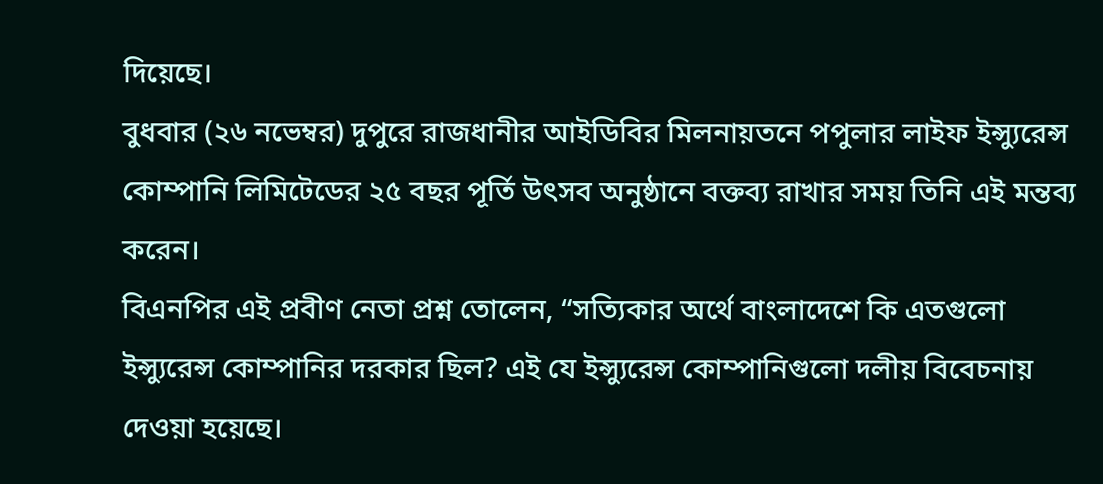দিয়েছে।
বুধবার (২৬ নভেম্বর) দুপুরে রাজধানীর আইডিবির মিলনায়তনে পপুলার লাইফ ইন্স্যুরেন্স কোম্পানি লিমিটেডের ২৫ বছর পূর্তি উৎসব অনুষ্ঠানে বক্তব্য রাখার সময় তিনি এই মন্তব্য করেন।
বিএনপির এই প্রবীণ নেতা প্রশ্ন তোলেন, “সত্যিকার অর্থে বাংলাদেশে কি এতগুলো ইন্স্যুরেন্স কোম্পানির দরকার ছিল? এই যে ইন্স্যুরেন্স কোম্পানিগুলো দলীয় বিবেচনায় দেওয়া হয়েছে।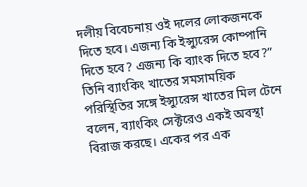দলীয় বিবেচনায় ওই দলের লোকজনকে দিতে হবে। এজন্য কি ইন্স্যুরেন্স কোম্পানি দিতে হবে? এজন্য কি ব্যাংক দিতে হবে?”
তিনি ব্যাংকিং খাতের সমসাময়িক পরিস্থিতির সঙ্গে ইন্স্যুরেন্স খাতের মিল টেনে বলেন, ব্যাংকিং সেক্টরেও একই অবস্থা বিরাজ করছে। একের পর এক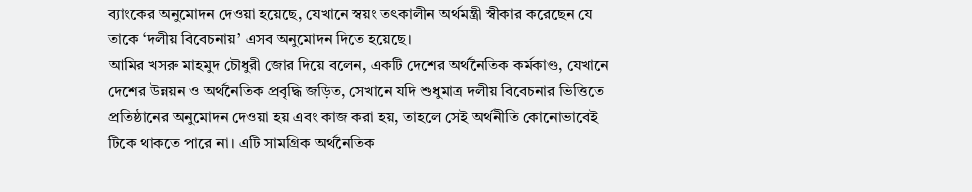ব্যাংকের অনুমোদন দেওয়া হয়েছে, যেখানে স্বয়ং তৎকালীন অর্থমন্ত্রী স্বীকার করেছেন যে তাকে ‘দলীয় বিবেচনায়’ এসব অনুমোদন দিতে হয়েছে।
আমির খসরু মাহমুদ চৌধুরী জোর দিয়ে বলেন, একটি দেশের অর্থনৈতিক কর্মকাণ্ড, যেখানে দেশের উন্নয়ন ও অর্থনৈতিক প্রবৃদ্ধি জড়িত, সেখানে যদি শুধুমাত্র দলীয় বিবেচনার ভিত্তিতে প্রতিষ্ঠানের অনুমোদন দেওয়া হয় এবং কাজ করা হয়, তাহলে সেই অর্থনীতি কোনোভাবেই টিকে থাকতে পারে না। এটি সামগ্রিক অর্থনৈতিক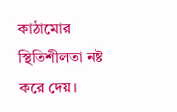কাঠামোর স্থিতিশীলতা নষ্ট করে দেয়।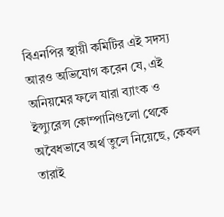বিএনপির স্থায়ী কমিটির এই সদস্য আরও অভিযোগ করেন যে, এই অনিয়মের ফলে যারা ব্যাংক ও ইন্স্যুরেন্স কোম্পানিগুলো থেকে অবৈধভাবে অর্থ তুলে নিয়েছে, কেবল তারাই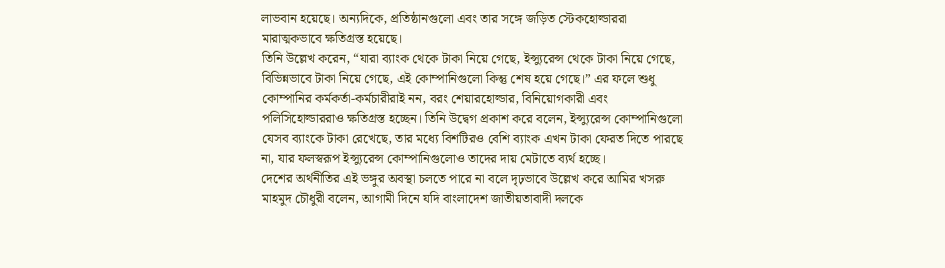লাভবান হয়েছে। অন্যদিকে, প্রতিষ্ঠানগুলো এবং তার সঙ্গে জড়িত স্টেকহোল্ডাররা মারাত্মকভাবে ক্ষতিগ্রস্ত হয়েছে।
তিনি উল্লেখ করেন, “যারা ব্যাংক থেকে টাকা নিয়ে গেছে, ইন্স্যুরেন্স থেকে টাকা নিয়ে গেছে, বিভিন্নভাবে টাকা নিয়ে গেছে, এই কোম্পানিগুলো কিন্তু শেষ হয়ে গেছে।” এর ফলে শুধু কোম্পানির কর্মকর্তা-কর্মচারীরাই নন, বরং শেয়ারহোল্ডার, বিনিয়োগকারী এবং পলিসিহোল্ডাররাও ক্ষতিগ্রস্ত হচ্ছেন। তিনি উদ্বেগ প্রকাশ করে বলেন, ইন্স্যুরেন্স কোম্পানিগুলো যেসব ব্যাংকে টাকা রেখেছে, তার মধ্যে বিশটিরও বেশি ব্যাংক এখন টাকা ফেরত দিতে পারছে না, যার ফলস্বরূপ ইন্স্যুরেন্স কোম্পানিগুলোও তাদের দায় মেটাতে ব্যর্থ হচ্ছে।
দেশের অর্থনীতির এই ভঙ্গুর অবস্থা চলতে পারে না বলে দৃঢ়ভাবে উল্লেখ করে আমির খসরু মাহমুদ চৌধুরী বলেন, আগামী দিনে যদি বাংলাদেশ জাতীয়তাবাদী দলকে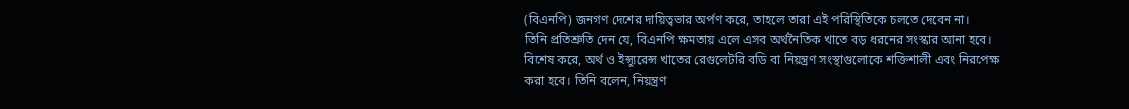(বিএনপি) জনগণ দেশের দায়িত্বভার অর্পণ করে, তাহলে তারা এই পরিস্থিতিকে চলতে দেবেন না।
তিনি প্রতিশ্রুতি দেন যে, বিএনপি ক্ষমতায় এলে এসব অর্থনৈতিক খাতে বড় ধরনের সংস্কার আনা হবে। বিশেষ করে, অর্থ ও ইন্স্যুরেন্স খাতের রেগুলেটরি বডি বা নিয়ন্ত্রণ সংস্থাগুলোকে শক্তিশালী এবং নিরপেক্ষ করা হবে। তিনি বলেন, নিয়ন্ত্রণ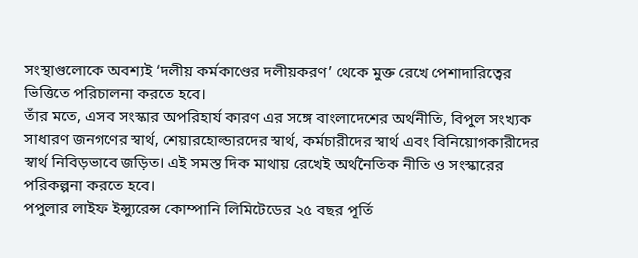সংস্থাগুলোকে অবশ্যই ‘দলীয় কর্মকাণ্ডের দলীয়করণ’ থেকে মুক্ত রেখে পেশাদারিত্বের ভিত্তিতে পরিচালনা করতে হবে।
তাঁর মতে, এসব সংস্কার অপরিহার্য কারণ এর সঙ্গে বাংলাদেশের অর্থনীতি, বিপুল সংখ্যক সাধারণ জনগণের স্বার্থ, শেয়ারহোল্ডারদের স্বার্থ, কর্মচারীদের স্বার্থ এবং বিনিয়োগকারীদের স্বার্থ নিবিড়ভাবে জড়িত। এই সমস্ত দিক মাথায় রেখেই অর্থনৈতিক নীতি ও সংস্কারের পরিকল্পনা করতে হবে।
পপুলার লাইফ ইন্স্যুরেন্স কোম্পানি লিমিটেডের ২৫ বছর পূর্তি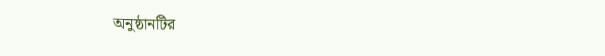অনুষ্ঠানটির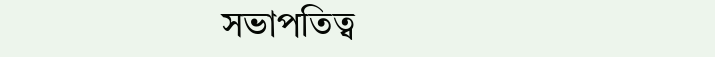সভাপতিত্ব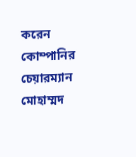করেন কোম্পানির চেয়ারম্যান মোহাম্মদ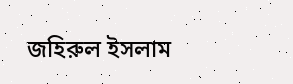জহিরুল ইসলাম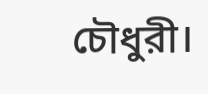চৌধুরী।